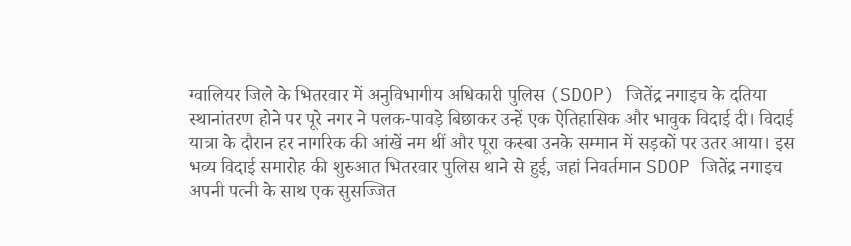ग्वालियर जिले के भितरवार में अनुविभागीय अधिकारी पुलिस (SDOP) जितेंद्र नगाइच के दतिया स्थानांतरण होने पर पूरे नगर ने पलक-पावड़े बिछाकर उन्हें एक ऐतिहासिक और भावुक विदाई दी। विदाई यात्रा के दौरान हर नागरिक की आंखें नम थीं और पूरा कस्बा उनके सम्मान में सड़कों पर उतर आया। इस भव्य विदाई समारोह की शुरुआत भितरवार पुलिस थाने से हुई, जहां निवर्तमान SDOP जितेंद्र नगाइच अपनी पत्नी के साथ एक सुसज्जित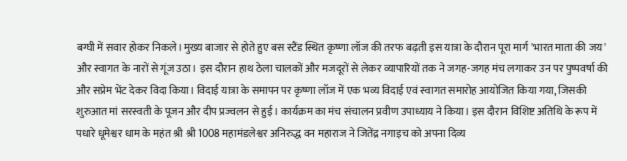बग्घी में सवार होकर निकले। मुख्य बाजार से होते हुए बस स्टैंड स्थित कृष्णा लॉज की तरफ बढ़ती इस यात्रा के दौरान पूरा मार्ग 'भारत माता की जय' और स्वागत के नारों से गूंज उठा। इस दौरान हाथ ठेला चालकों और मजदूरों से लेकर व्यापारियों तक ने जगह-जगह मंच लगाकर उन पर पुष्पवर्षा की और सप्रेम भेंट देकर विदा किया। विदाई यात्रा के समापन पर कृष्णा लॉज में एक भव्य विदाई एवं स्वागत समारोह आयोजित किया गया, जिसकी शुरुआत मां सरस्वती के पूजन और दीप प्रज्वलन से हुई। कार्यक्रम का मंच संचालन प्रवीण उपाध्याय ने किया। इस दौरान विशिष्ट अतिथि के रूप में पधारे धूमेश्वर धाम के महंत श्री श्री 1008 महामंडलेश्वर अनिरुद्ध वन महाराज ने जितेंद्र नगाइच को अपना दिव्य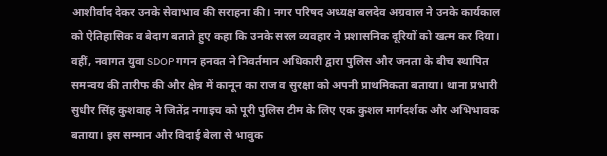आशीर्वाद देकर उनके सेवाभाव की सराहना की। नगर परिषद अध्यक्ष बलदेव अग्रवाल ने उनके कार्यकाल को ऐतिहासिक व बेदाग बताते हुए कहा कि उनके सरल व्यवहार ने प्रशासनिक दूरियों को खत्म कर दिया। वहीं, नवागत युवा SDOP गगन हनवत ने निवर्तमान अधिकारी द्वारा पुलिस और जनता के बीच स्थापित समन्वय की तारीफ की और क्षेत्र में कानून का राज व सुरक्षा को अपनी प्राथमिकता बताया। थाना प्रभारी सुधीर सिंह कुशवाह ने जितेंद्र नगाइच को पूरी पुलिस टीम के लिए एक कुशल मार्गदर्शक और अभिभावक बताया। इस सम्मान और विदाई बेला से भावुक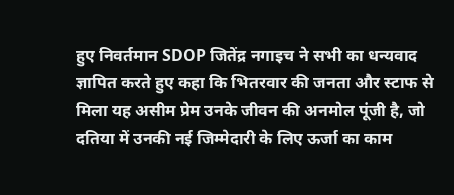हुए निवर्तमान SDOP जितेंद्र नगाइच ने सभी का धन्यवाद ज्ञापित करते हुए कहा कि भितरवार की जनता और स्टाफ से मिला यह असीम प्रेम उनके जीवन की अनमोल पूंजी है, जो दतिया में उनकी नई जिम्मेदारी के लिए ऊर्जा का काम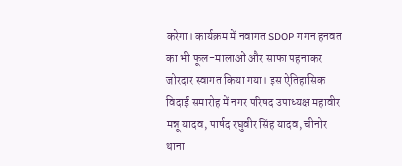करेगा। कार्यक्रम में नवागत SDOP गगन हनवत का भी फूल-मालाओं और साफा पहनाकर जोरदार स्वागत किया गया। इस ऐतिहासिक विदाई समारोह में नगर परिषद उपाध्यक्ष महावीर मन्नू यादव, पार्षद रघुवीर सिंह यादव, चीनोर थाना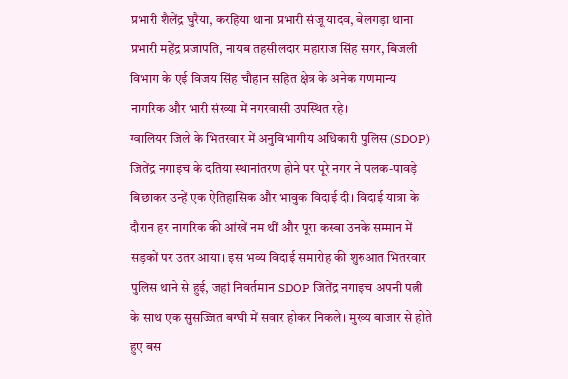प्रभारी शैलेंद्र घुरैया, करहिया थाना प्रभारी संजू यादव, बेलगड़ा थाना प्रभारी महेंद्र प्रजापति, नायब तहसीलदार महाराज सिंह सगर, बिजली विभाग के एई विजय सिंह चौहान सहित क्षेत्र के अनेक गणमान्य नागरिक और भारी संख्या में नगरवासी उपस्थित रहे।
ग्वालियर जिले के भितरवार में अनुविभागीय अधिकारी पुलिस (SDOP) जितेंद्र नगाइच के दतिया स्थानांतरण होने पर पूरे नगर ने पलक-पावड़े बिछाकर उन्हें एक ऐतिहासिक और भावुक विदाई दी। विदाई यात्रा के दौरान हर नागरिक की आंखें नम थीं और पूरा कस्बा उनके सम्मान में सड़कों पर उतर आया। इस भव्य विदाई समारोह की शुरुआत भितरवार पुलिस थाने से हुई, जहां निवर्तमान SDOP जितेंद्र नगाइच अपनी पत्नी के साथ एक सुसज्जित बग्घी में सवार होकर निकले। मुख्य बाजार से होते हुए बस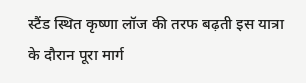स्टैंड स्थित कृष्णा लॉज की तरफ बढ़ती इस यात्रा के दौरान पूरा मार्ग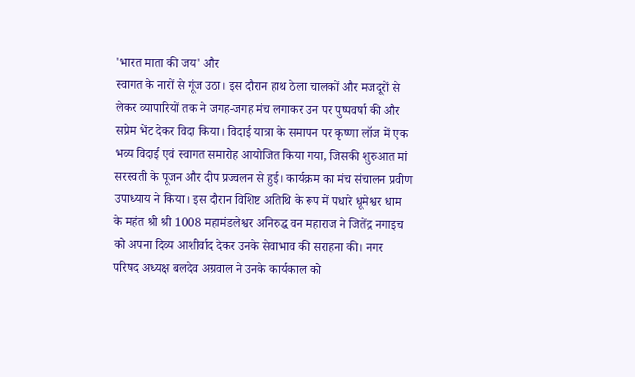'भारत माता की जय' और
स्वागत के नारों से गूंज उठा। इस दौरान हाथ ठेला चालकों और मजदूरों से लेकर व्यापारियों तक ने जगह-जगह मंच लगाकर उन पर पुष्पवर्षा की और सप्रेम भेंट देकर विदा किया। विदाई यात्रा के समापन पर कृष्णा लॉज में एक भव्य विदाई एवं स्वागत समारोह आयोजित किया गया, जिसकी शुरुआत मां सरस्वती के पूजन और दीप प्रज्वलन से हुई। कार्यक्रम का मंच संचालन प्रवीण उपाध्याय ने किया। इस दौरान विशिष्ट अतिथि के रूप में पधारे धूमेश्वर धाम के महंत श्री श्री 1008 महामंडलेश्वर अनिरुद्ध वन महाराज ने जितेंद्र नगाइच को अपना दिव्य आशीर्वाद देकर उनके सेवाभाव की सराहना की। नगर
परिषद अध्यक्ष बलदेव अग्रवाल ने उनके कार्यकाल को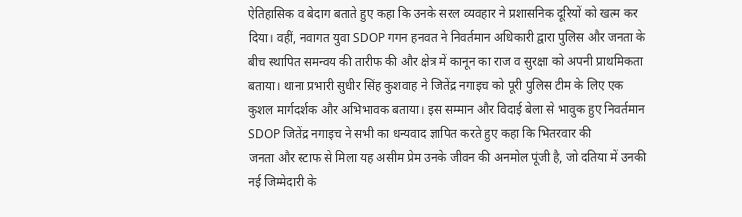ऐतिहासिक व बेदाग बताते हुए कहा कि उनके सरल व्यवहार ने प्रशासनिक दूरियों को खत्म कर दिया। वहीं, नवागत युवा SDOP गगन हनवत ने निवर्तमान अधिकारी द्वारा पुलिस और जनता के बीच स्थापित समन्वय की तारीफ की और क्षेत्र में कानून का राज व सुरक्षा को अपनी प्राथमिकता बताया। थाना प्रभारी सुधीर सिंह कुशवाह ने जितेंद्र नगाइच को पूरी पुलिस टीम के लिए एक कुशल मार्गदर्शक और अभिभावक बताया। इस सम्मान और विदाई बेला से भावुक हुए निवर्तमान SDOP जितेंद्र नगाइच ने सभी का धन्यवाद ज्ञापित करते हुए कहा कि भितरवार की
जनता और स्टाफ से मिला यह असीम प्रेम उनके जीवन की अनमोल पूंजी है, जो दतिया में उनकी नई जिम्मेदारी के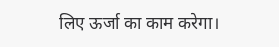लिए ऊर्जा का काम करेगा।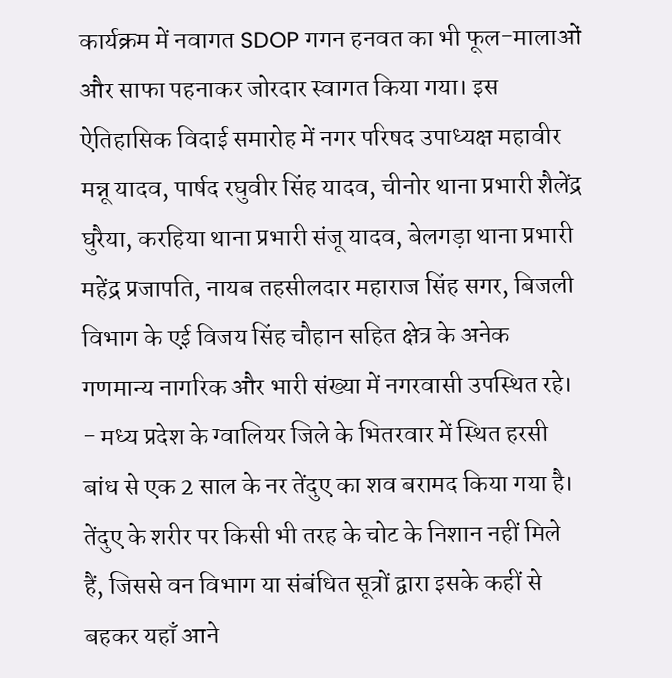कार्यक्रम में नवागत SDOP गगन हनवत का भी फूल-मालाओं और साफा पहनाकर जोरदार स्वागत किया गया। इस ऐतिहासिक विदाई समारोह में नगर परिषद उपाध्यक्ष महावीर मन्नू यादव, पार्षद रघुवीर सिंह यादव, चीनोर थाना प्रभारी शैलेंद्र घुरैया, करहिया थाना प्रभारी संजू यादव, बेलगड़ा थाना प्रभारी महेंद्र प्रजापति, नायब तहसीलदार महाराज सिंह सगर, बिजली विभाग के एई विजय सिंह चौहान सहित क्षेत्र के अनेक गणमान्य नागरिक और भारी संख्या में नगरवासी उपस्थित रहे।
- मध्य प्रदेश के ग्वालियर जिले के भितरवार में स्थित हरसी बांध से एक 2 साल के नर तेंदुए का शव बरामद किया गया है। तेंदुए के शरीर पर किसी भी तरह के चोट के निशान नहीं मिले हैं, जिससे वन विभाग या संबंधित सूत्रों द्वारा इसके कहीं से बहकर यहाँ आने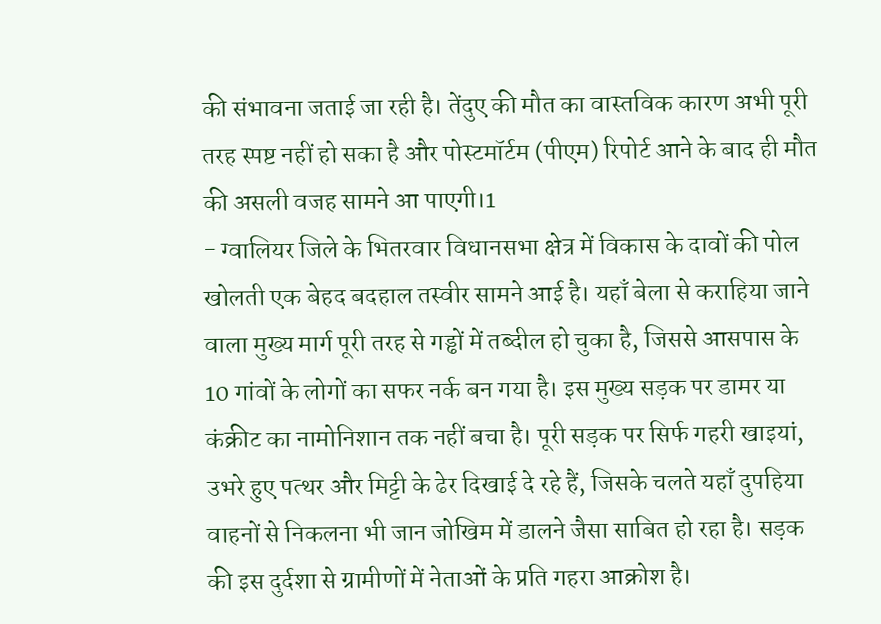की संभावना जताई जा रही है। तेंदुए की मौत का वास्तविक कारण अभी पूरी तरह स्पष्ट नहीं हो सका है और पोस्टमॉर्टम (पीएम) रिपोर्ट आने के बाद ही मौत की असली वजह सामने आ पाएगी।1
- ग्वालियर जिले के भितरवार विधानसभा क्षेत्र में विकास के दावों की पोल खोलती एक बेहद बदहाल तस्वीर सामने आई है। यहाँ बेला से कराहिया जाने वाला मुख्य मार्ग पूरी तरह से गड्ढों में तब्दील हो चुका है, जिससे आसपास के 10 गांवों के लोगों का सफर नर्क बन गया है। इस मुख्य सड़क पर डामर या कंक्रीट का नामोनिशान तक नहीं बचा है। पूरी सड़क पर सिर्फ गहरी खाइयां, उभरे हुए पत्थर और मिट्टी के ढेर दिखाई दे रहे हैं, जिसके चलते यहाँ दुपहिया वाहनों से निकलना भी जान जोखिम में डालने जैसा साबित हो रहा है। सड़क की इस दुर्दशा से ग्रामीणों में नेताओं के प्रति गहरा आक्रोश है।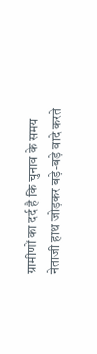ग्रामीणों का दर्द है कि चुनाव के समय नेताजी हाथ जोड़कर बड़े-बड़े वादे करते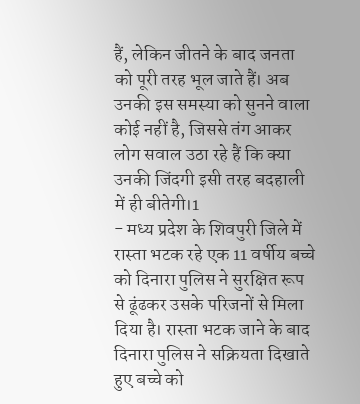हैं, लेकिन जीतने के बाद जनता को पूरी तरह भूल जाते हैं। अब उनकी इस समस्या को सुनने वाला कोई नहीं है, जिससे तंग आकर लोग सवाल उठा रहे हैं कि क्या उनकी जिंदगी इसी तरह बदहाली में ही बीतेगी।1
- मध्य प्रदेश के शिवपुरी जिले में रास्ता भटक रहे एक 11 वर्षीय बच्चे को दिनारा पुलिस ने सुरक्षित रूप से ढूंढकर उसके परिजनों से मिला दिया है। रास्ता भटक जाने के बाद दिनारा पुलिस ने सक्रियता दिखाते हुए बच्चे को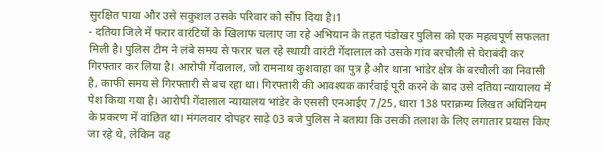सुरक्षित पाया और उसे सकुशल उसके परिवार को सौंप दिया है।1
- दतिया जिले में फरार वारंटियों के खिलाफ चलाए जा रहे अभियान के तहत पंडोखर पुलिस को एक महत्वपूर्ण सफलता मिली है। पुलिस टीम ने लंबे समय से फरार चल रहे स्थायी वारंटी गेंदालाल को उसके गांव बरचौली से घेराबंदी कर गिरफ्तार कर लिया है। आरोपी गेंदालाल, जो रामनाथ कुशवाहा का पुत्र है और थाना भांडेर क्षेत्र के बरचौली का निवासी है, काफी समय से गिरफ्तारी से बच रहा था। गिरफ्तारी की आवश्यक कार्रवाई पूरी करने के बाद उसे दतिया न्यायालय में पेश किया गया है। आरोपी गेंदालाल न्यायालय भांडेर के एससी एनआईए 7/25, धारा 138 पराक्रम्य लिखत अधिनियम के प्रकरण में वांछित था। मंगलवार दोपहर साढ़े 03 बजे पुलिस ने बताया कि उसकी तलाश के लिए लगातार प्रयास किए जा रहे थे, लेकिन वह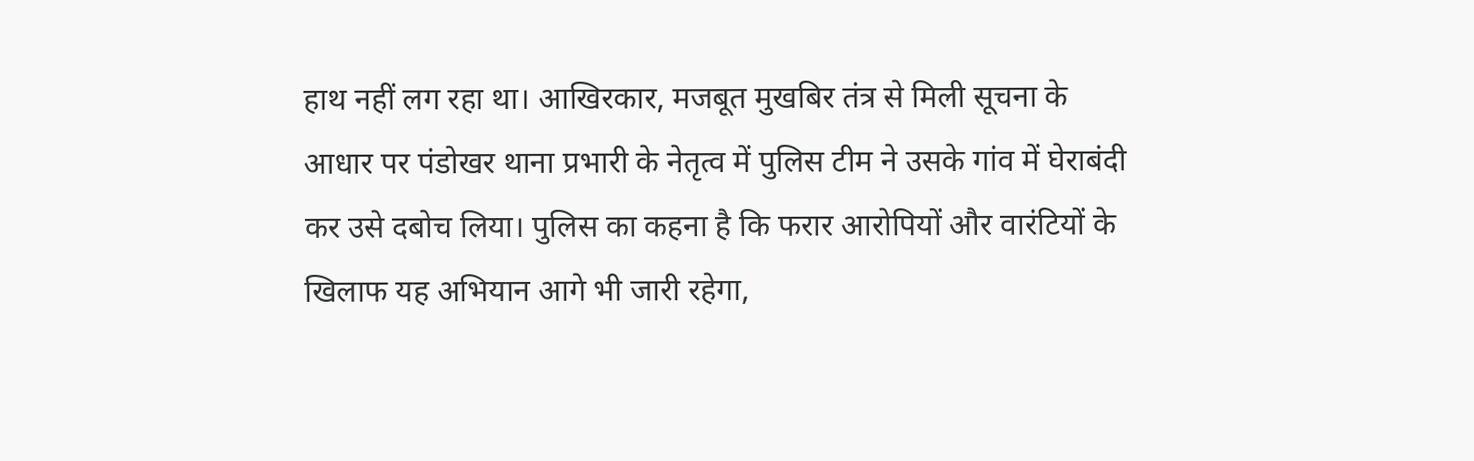हाथ नहीं लग रहा था। आखिरकार, मजबूत मुखबिर तंत्र से मिली सूचना के आधार पर पंडोखर थाना प्रभारी के नेतृत्व में पुलिस टीम ने उसके गांव में घेराबंदी कर उसे दबोच लिया। पुलिस का कहना है कि फरार आरोपियों और वारंटियों के खिलाफ यह अभियान आगे भी जारी रहेगा,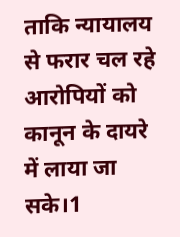ताकि न्यायालय से फरार चल रहे आरोपियों को कानून के दायरे में लाया जा सके।1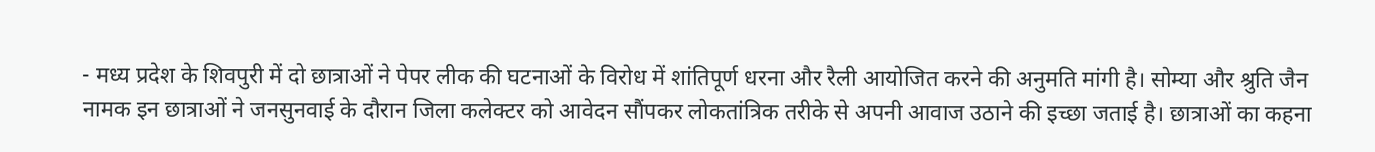- मध्य प्रदेश के शिवपुरी में दो छात्राओं ने पेपर लीक की घटनाओं के विरोध में शांतिपूर्ण धरना और रैली आयोजित करने की अनुमति मांगी है। सोम्या और श्रुति जैन नामक इन छात्राओं ने जनसुनवाई के दौरान जिला कलेक्टर को आवेदन सौंपकर लोकतांत्रिक तरीके से अपनी आवाज उठाने की इच्छा जताई है। छात्राओं का कहना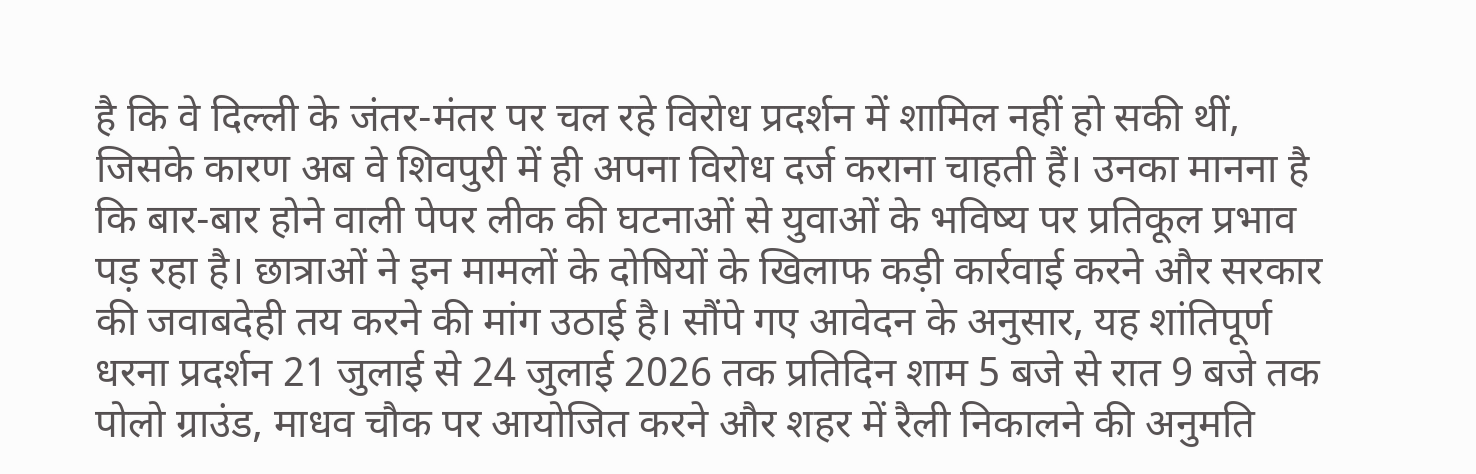है कि वे दिल्ली के जंतर-मंतर पर चल रहे विरोध प्रदर्शन में शामिल नहीं हो सकी थीं, जिसके कारण अब वे शिवपुरी में ही अपना विरोध दर्ज कराना चाहती हैं। उनका मानना है कि बार-बार होने वाली पेपर लीक की घटनाओं से युवाओं के भविष्य पर प्रतिकूल प्रभाव पड़ रहा है। छात्राओं ने इन मामलों के दोषियों के खिलाफ कड़ी कार्रवाई करने और सरकार की जवाबदेही तय करने की मांग उठाई है। सौंपे गए आवेदन के अनुसार, यह शांतिपूर्ण धरना प्रदर्शन 21 जुलाई से 24 जुलाई 2026 तक प्रतिदिन शाम 5 बजे से रात 9 बजे तक पोलो ग्राउंड, माधव चौक पर आयोजित करने और शहर में रैली निकालने की अनुमति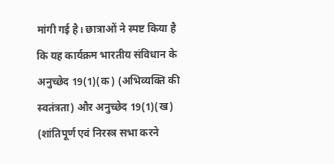मांगी गई है। छात्राओं ने स्पष्ट किया है कि यह कार्यक्रम भारतीय संविधान के अनुच्छेद 19(1)(क) (अभिव्यक्ति की स्वतंत्रता) और अनुच्छेद 19(1)(ख) (शांतिपूर्ण एवं निरस्त्र सभा करने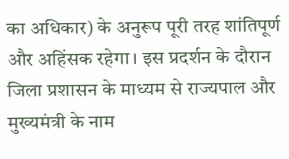का अधिकार) के अनुरूप पूरी तरह शांतिपूर्ण और अहिंसक रहेगा। इस प्रदर्शन के दौरान जिला प्रशासन के माध्यम से राज्यपाल और मुख्यमंत्री के नाम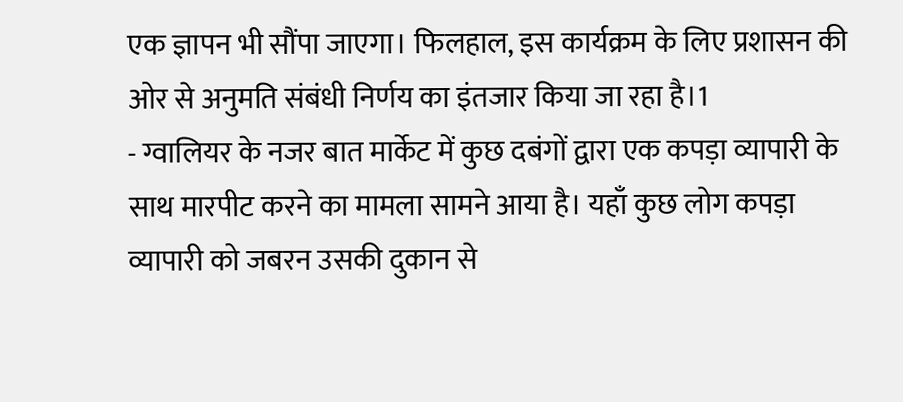एक ज्ञापन भी सौंपा जाएगा। फिलहाल, इस कार्यक्रम के लिए प्रशासन की ओर से अनुमति संबंधी निर्णय का इंतजार किया जा रहा है।1
- ग्वालियर के नजर बात मार्केट में कुछ दबंगों द्वारा एक कपड़ा व्यापारी के साथ मारपीट करने का मामला सामने आया है। यहाँ कुछ लोग कपड़ा व्यापारी को जबरन उसकी दुकान से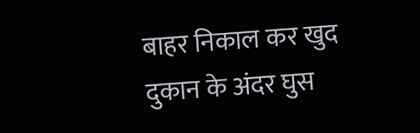बाहर निकाल कर खुद दुकान के अंदर घुस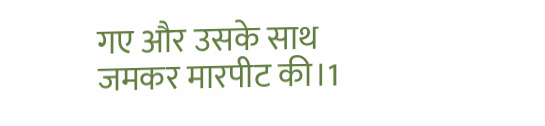गए और उसके साथ जमकर मारपीट की।1